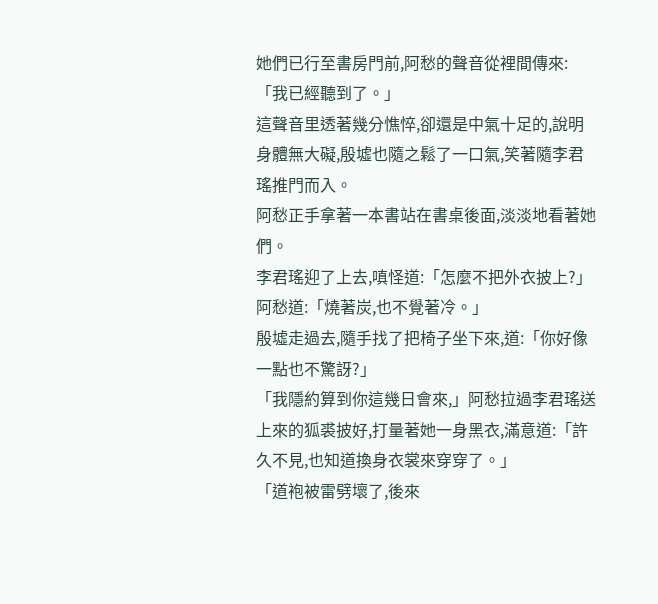她們已行至書房門前,阿愁的聲音從裡間傳來:「我已經聽到了。」
這聲音里透著幾分憔悴,卻還是中氣十足的,說明身體無大礙,殷墟也隨之鬆了一口氣,笑著隨李君瑤推門而入。
阿愁正手拿著一本書站在書桌後面,淡淡地看著她們。
李君瑤迎了上去,嗔怪道:「怎麼不把外衣披上?」
阿愁道:「燒著炭,也不覺著冷。」
殷墟走過去,隨手找了把椅子坐下來,道:「你好像一點也不驚訝?」
「我隱約算到你這幾日會來,」阿愁拉過李君瑤送上來的狐裘披好,打量著她一身黑衣,滿意道:「許久不見,也知道換身衣裳來穿穿了。」
「道袍被雷劈壞了,後來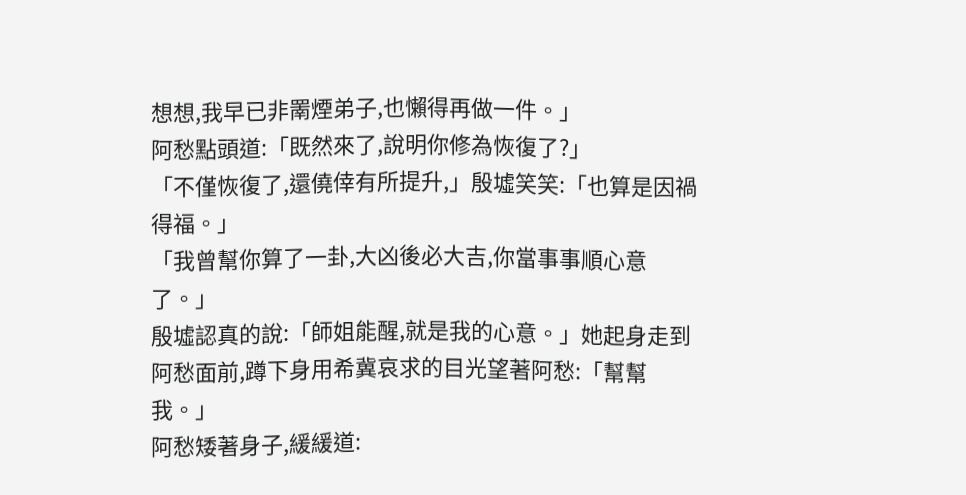想想,我早已非罱煙弟子,也懶得再做一件。」
阿愁點頭道:「既然來了,說明你修為恢復了?」
「不僅恢復了,還僥倖有所提升,」殷墟笑笑:「也算是因禍得福。」
「我曾幫你算了一卦,大凶後必大吉,你當事事順心意了。」
殷墟認真的說:「師姐能醒,就是我的心意。」她起身走到阿愁面前,蹲下身用希冀哀求的目光望著阿愁:「幫幫我。」
阿愁矮著身子,緩緩道: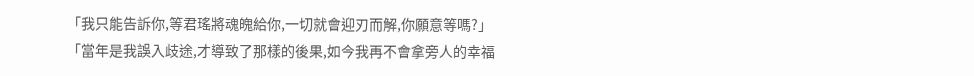「我只能告訴你,等君瑤將魂魄給你,一切就會迎刃而解,你願意等嗎?」
「當年是我誤入歧途,才導致了那樣的後果,如今我再不會拿旁人的幸福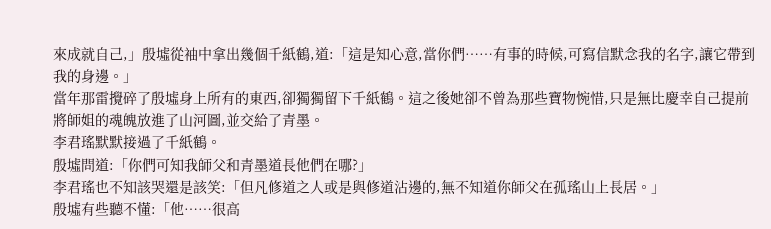來成就自己,」殷墟從袖中拿出幾個千紙鶴,道:「這是知心意,當你們……有事的時候,可寫信默念我的名字,讓它帶到我的身邊。」
當年那雷攪碎了殷墟身上所有的東西,卻獨獨留下千紙鶴。這之後她卻不曾為那些寶物惋惜,只是無比慶幸自己提前將師姐的魂魄放進了山河圖,並交給了青墨。
李君瑤默默接過了千紙鶴。
殷墟問道:「你們可知我師父和青墨道長他們在哪?」
李君瑤也不知該哭還是該笑:「但凡修道之人或是與修道沾邊的,無不知道你師父在孤瑤山上長居。」
殷墟有些聽不懂:「他……很高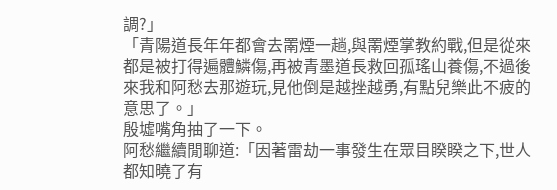調?」
「青陽道長年年都會去罱煙一趟,與罱煙掌教約戰,但是從來都是被打得遍體鱗傷,再被青墨道長救回孤瑤山養傷,不過後來我和阿愁去那遊玩,見他倒是越挫越勇,有點兒樂此不疲的意思了。」
殷墟嘴角抽了一下。
阿愁繼續閒聊道:「因著雷劫一事發生在眾目睽睽之下,世人都知曉了有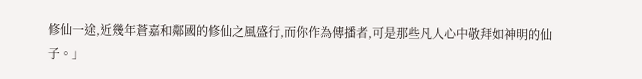修仙一途,近幾年蒼嘉和鄰國的修仙之風盛行,而你作為傳播者,可是那些凡人心中敬拜如神明的仙子。」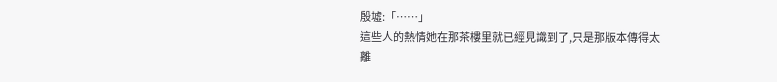殷墟:「……」
這些人的熱情她在那茶樓里就已經見識到了,只是那版本傳得太離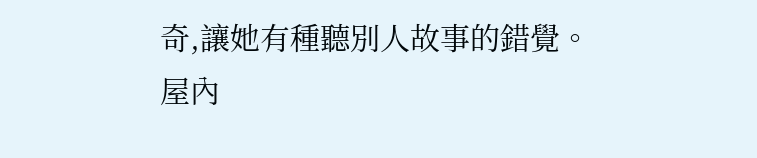奇,讓她有種聽別人故事的錯覺。
屋內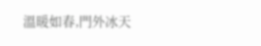溫暖如春,門外冰天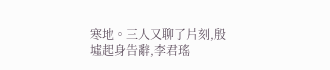寒地。三人又聊了片刻,殷墟起身告辭,李君瑤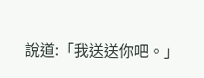說道:「我送送你吧。」